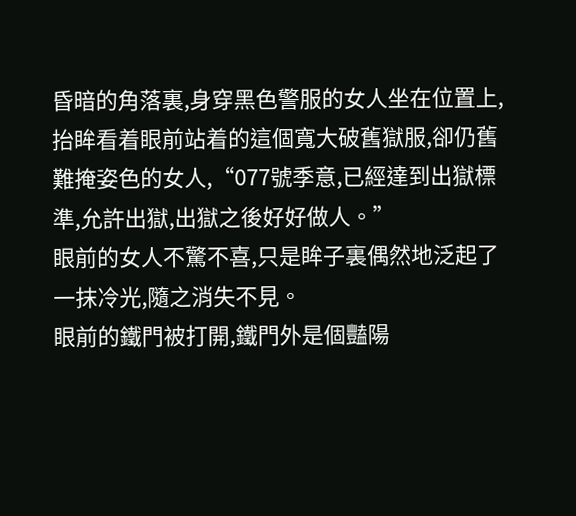昏暗的角落裏,身穿黑色警服的女人坐在位置上,抬眸看着眼前站着的這個寬大破舊獄服,卻仍舊難掩姿色的女人,“077號季意,已經達到出獄標準,允許出獄,出獄之後好好做人。”
眼前的女人不驚不喜,只是眸子裏偶然地泛起了一抹冷光,隨之消失不見。
眼前的鐵門被打開,鐵門外是個豔陽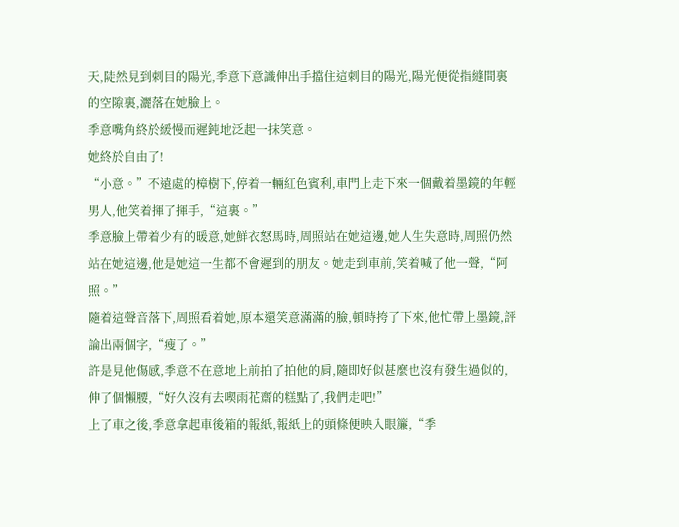天,陡然見到刺目的陽光,季意下意識伸出手擋住這刺目的陽光,陽光便從指縫間裏的空隙裏,灑落在她臉上。
季意嘴角終於緩慢而遲鈍地泛起一抹笑意。
她終於自由了!
“小意。”不遠處的樟樹下,停着一輛紅色賓利,車門上走下來一個戴着墨鏡的年輕男人,他笑着揮了揮手,“這裏。”
季意臉上帶着少有的暖意,她鮮衣怒馬時,周照站在她這邊,她人生失意時,周照仍然站在她這邊,他是她這一生都不會遲到的朋友。她走到車前,笑着喊了他一聲,“阿照。”
隨着這聲音落下,周照看着她,原本還笑意滿滿的臉,頓時挎了下來,他忙帶上墨鏡,評論出兩個字,“瘦了。”
許是見他傷感,季意不在意地上前拍了拍他的肩,隨即好似甚麼也沒有發生過似的,伸了個懶腰,“好久沒有去喫雨花齋的糕點了,我們走吧!”
上了車之後,季意拿起車後箱的報紙,報紙上的頭條便映入眼簾,“季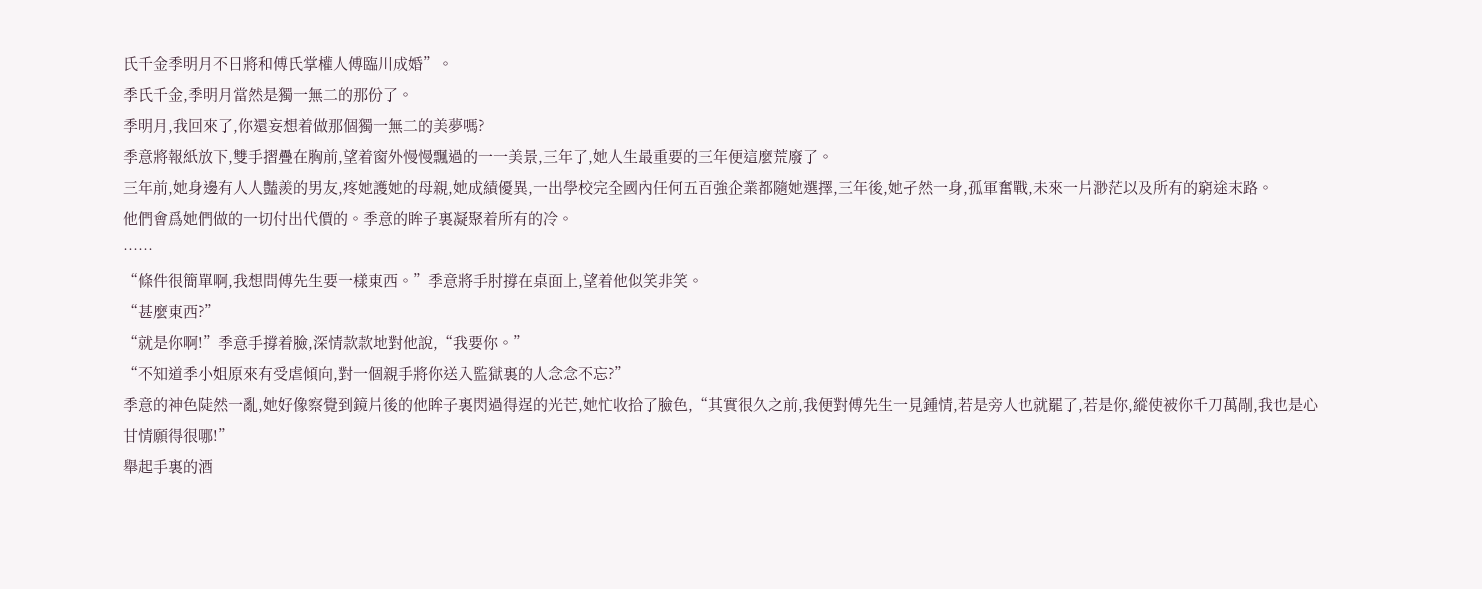氏千金季明月不日將和傅氏掌權人傅臨川成婚”。
季氏千金,季明月當然是獨一無二的那份了。
季明月,我回來了,你還妄想着做那個獨一無二的美夢嗎?
季意將報紙放下,雙手摺疊在胸前,望着窗外慢慢飄過的一一美景,三年了,她人生最重要的三年便這麼荒廢了。
三年前,她身邊有人人豔羨的男友,疼她護她的母親,她成績優異,一出學校完全國內任何五百強企業都隨她選擇,三年後,她孑然一身,孤軍奮戰,未來一片渺茫以及所有的窮途末路。
他們會爲她們做的一切付出代價的。季意的眸子裏凝聚着所有的冷。
……
“條件很簡單啊,我想問傅先生要一樣東西。”季意將手肘撐在桌面上,望着他似笑非笑。
“甚麼東西?”
“就是你啊!”季意手撐着臉,深情款款地對他說,“我要你。”
“不知道季小姐原來有受虐傾向,對一個親手將你送入監獄裏的人念念不忘?”
季意的神色陡然一亂,她好像察覺到鏡片後的他眸子裏閃過得逞的光芒,她忙收拾了臉色,“其實很久之前,我便對傅先生一見鍾情,若是旁人也就罷了,若是你,縱使被你千刀萬剮,我也是心甘情願得很哪!”
舉起手裏的酒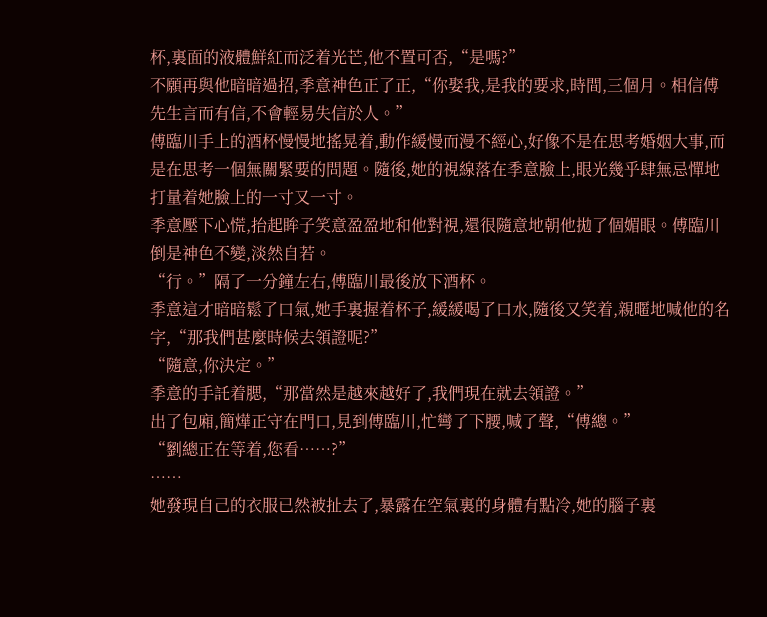杯,裏面的液體鮮紅而泛着光芒,他不置可否,“是嗎?”
不願再與他暗暗過招,季意神色正了正,“你娶我,是我的要求,時間,三個月。相信傅先生言而有信,不會輕易失信於人。”
傅臨川手上的酒杯慢慢地搖晃着,動作緩慢而漫不經心,好像不是在思考婚姻大事,而是在思考一個無關緊要的問題。隨後,她的視線落在季意臉上,眼光幾乎肆無忌憚地打量着她臉上的一寸又一寸。
季意壓下心慌,抬起眸子笑意盈盈地和他對視,還很隨意地朝他拋了個媚眼。傅臨川倒是神色不變,淡然自若。
“行。”隔了一分鐘左右,傅臨川最後放下酒杯。
季意這才暗暗鬆了口氣,她手裏握着杯子,緩緩喝了口水,隨後又笑着,親暱地喊他的名字,“那我們甚麼時候去領證呢?”
“隨意,你決定。”
季意的手託着腮,“那當然是越來越好了,我們現在就去領證。”
出了包廂,簡燁正守在門口,見到傅臨川,忙彎了下腰,喊了聲,“傅總。”
“劉總正在等着,您看……?”
……
她發現自己的衣服已然被扯去了,暴露在空氣裏的身體有點冷,她的腦子裏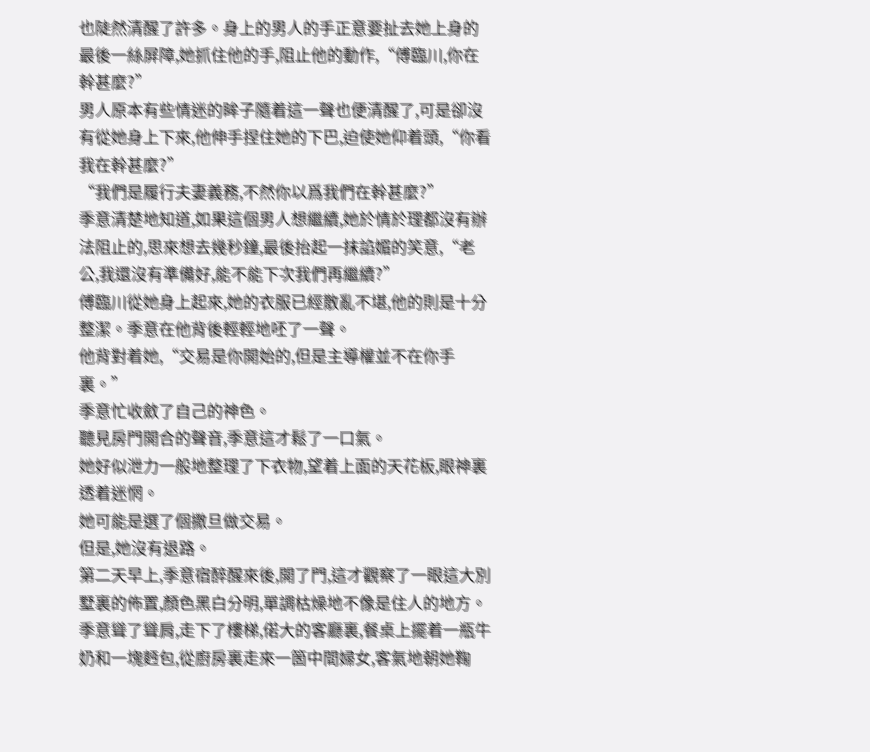也陡然清醒了許多。身上的男人的手正意要扯去她上身的最後一絲屏障,她抓住他的手,阻止他的動作,“傅臨川,你在幹甚麼?”
男人原本有些情迷的眸子隨着這一聲也便清醒了,可是卻沒有從她身上下來,他伸手捏住她的下巴,迫使她仰着頭,“你看我在幹甚麼?”
“我們是履行夫妻義務,不然你以爲我們在幹甚麼?”
季意清楚地知道,如果這個男人想繼續,她於情於理都沒有辦法阻止的,思來想去幾秒鐘,最後抬起一抹諂媚的笑意,“老公,我還沒有準備好,能不能下次我們再繼續?”
傅臨川從她身上起來,她的衣服已經散亂不堪,他的則是十分整潔。季意在他背後輕輕地呸了一聲。
他背對着她,“交易是你開始的,但是主導權並不在你手裏。”
季意忙收斂了自己的神色。
聽見房門開合的聲音,季意這才鬆了一口氣。
她好似泄力一般地整理了下衣物,望着上面的天花板,眼神裏透着迷惘。
她可能是選了個撒旦做交易。
但是,她沒有退路。
第二天早上,季意宿醉醒來後,開了門,這才觀察了一眼這大別墅裏的佈置,顏色黑白分明,單調枯燥地不像是住人的地方。
季意聳了聳肩,走下了樓梯,偌大的客廳裏,餐桌上擺着一瓶牛奶和一塊麪包,從廚房裏走來一箇中間婦女,客氣地朝她鞠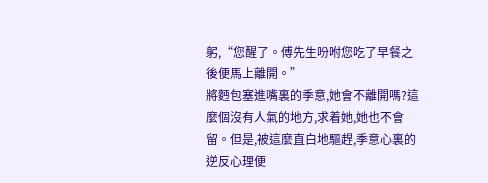躬,“您醒了。傅先生吩咐您吃了早餐之後便馬上離開。”
將麪包塞進嘴裏的季意,她會不離開嗎?這麼個沒有人氣的地方,求着她,她也不會留。但是,被這麼直白地驅趕,季意心裏的逆反心理便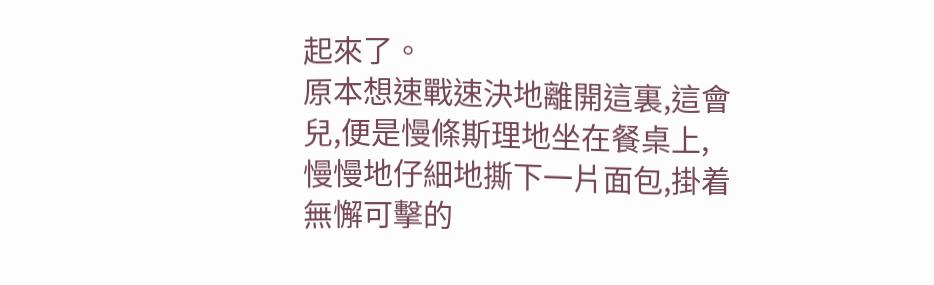起來了。
原本想速戰速決地離開這裏,這會兒,便是慢條斯理地坐在餐桌上,慢慢地仔細地撕下一片面包,掛着無懈可擊的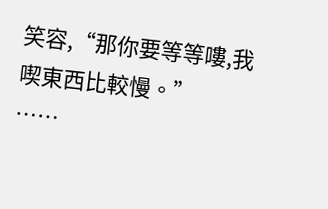笑容,“那你要等等嘍,我喫東西比較慢。”
……